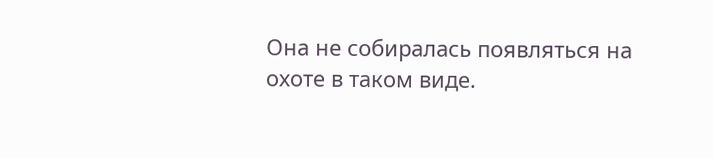Она не собиралась появляться на охоте в таком виде.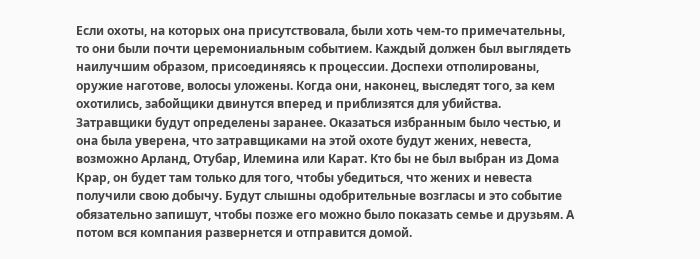Если охоты, на которых она присутствовала, были хоть чем-то примечательны, то они были почти церемониальным событием. Каждый должен был выглядеть наилучшим образом, присоединяясь к процессии. Доспехи отполированы, оружие наготове, волосы уложены. Когда они, наконец, выследят того, за кем охотились, забойщики двинутся вперед и приблизятся для убийства. Затравщики будут определены заранее. Оказаться избранным было честью, и она была уверена, что затравщиками на этой охоте будут жених, невеста, возможно Арланд, Отубар, Илемина или Карат. Кто бы не был выбран из Дома Крар, он будет там только для того, чтобы убедиться, что жених и невеста получили свою добычу. Будут слышны одобрительные возгласы и это событие обязательно запишут, чтобы позже его можно было показать семье и друзьям. А потом вся компания развернется и отправится домой.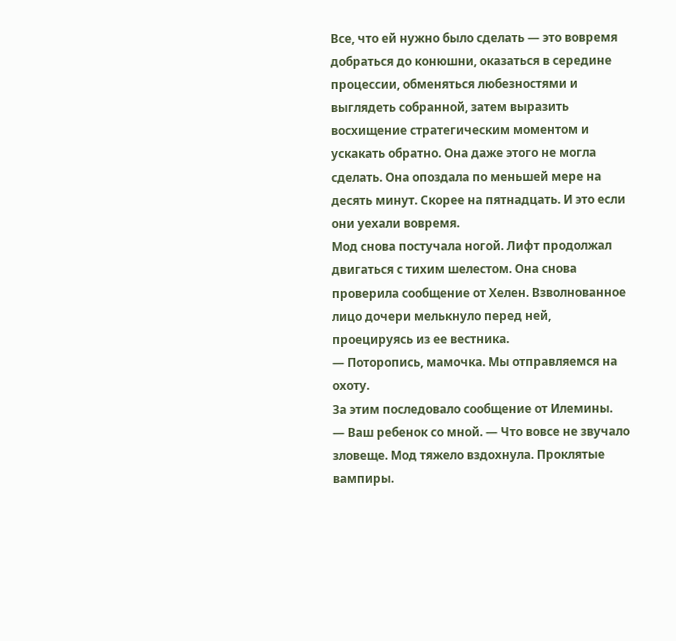Все, что ей нужно было сделать — это вовремя добраться до конюшни, оказаться в середине процессии, обменяться любезностями и выглядеть собранной, затем выразить восхищение стратегическим моментом и ускакать обратно. Она даже этого не могла сделать. Она опоздала по меньшей мере на десять минут. Скорее на пятнадцать. И это если они уехали вовремя.
Мод снова постучала ногой. Лифт продолжал двигаться с тихим шелестом. Она снова проверила сообщение от Хелен. Взволнованное лицо дочери мелькнуло перед ней, проецируясь из ее вестника.
— Поторопись, мамочка. Мы отправляемся на охоту.
За этим последовало сообщение от Илемины.
— Ваш ребенок со мной. — Что вовсе не звучало зловеще. Мод тяжело вздохнула. Проклятые вампиры.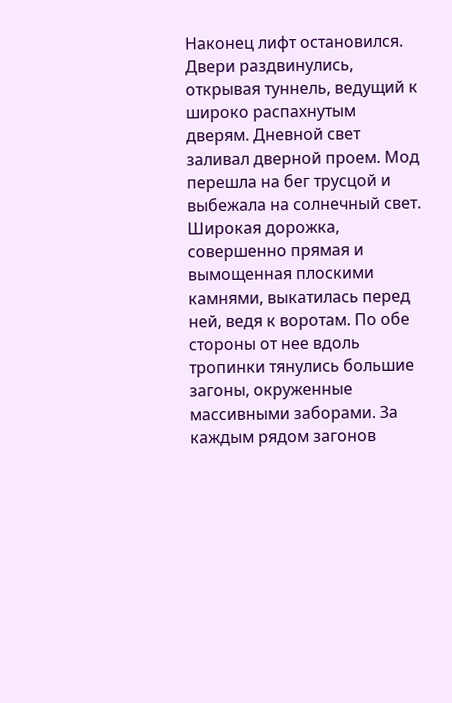Наконец лифт остановился. Двери раздвинулись, открывая туннель, ведущий к широко распахнутым дверям. Дневной свет заливал дверной проем. Мод перешла на бег трусцой и выбежала на солнечный свет.
Широкая дорожка, совершенно прямая и вымощенная плоскими камнями, выкатилась перед ней, ведя к воротам. По обе стороны от нее вдоль тропинки тянулись большие загоны, окруженные массивными заборами. За каждым рядом загонов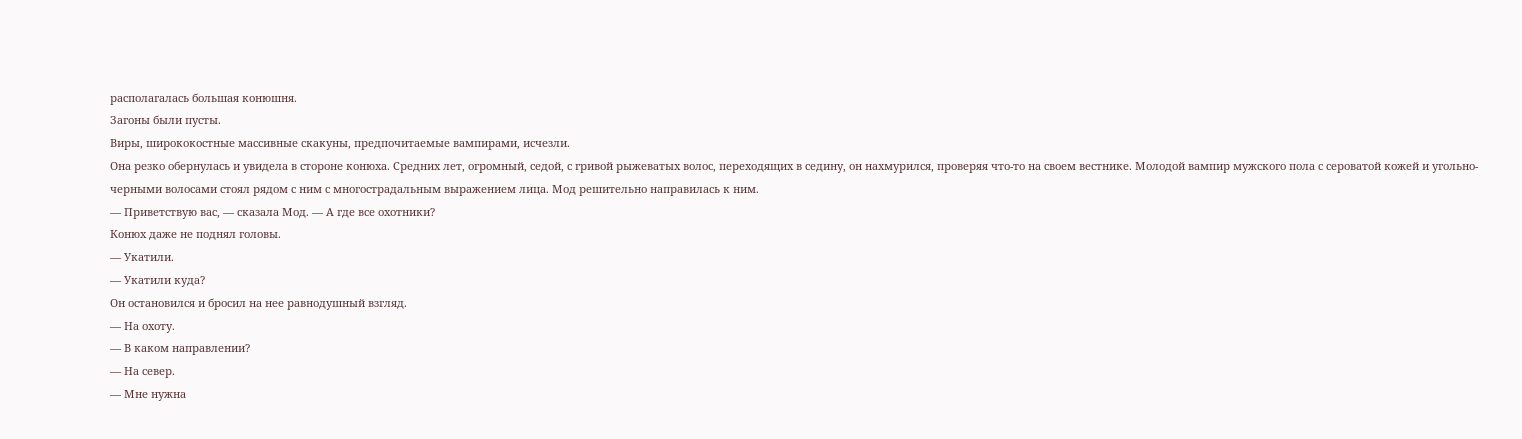располагалась большая конюшня.
Загоны были пусты.
Виры, ширококостные массивные скакуны, предпочитаемые вампирами, исчезли.
Она резко обернулась и увидела в стороне конюха. Средних лет, огромный, седой, с гривой рыжеватых волос, переходящих в седину, он нахмурился, проверяя что-то на своем вестнике. Молодой вампир мужского пола с сероватой кожей и угольно-черными волосами стоял рядом с ним с многострадальным выражением лица. Мод решительно направилась к ним.
— Приветствую вас, — сказала Мод. — А где все охотники?
Конюх даже не поднял головы.
— Укатили.
— Укатили куда?
Он остановился и бросил на нее равнодушный взгляд.
— На охоту.
— В каком направлении?
— На север.
— Мне нужна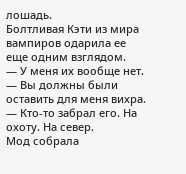лошадь.
Болтливая Кэти из мира вампиров одарила ее еще одним взглядом.
— У меня их вообще нет.
— Вы должны были оставить для меня вихра.
— Кто-то забрал его. На охоту. На север.
Мод собрала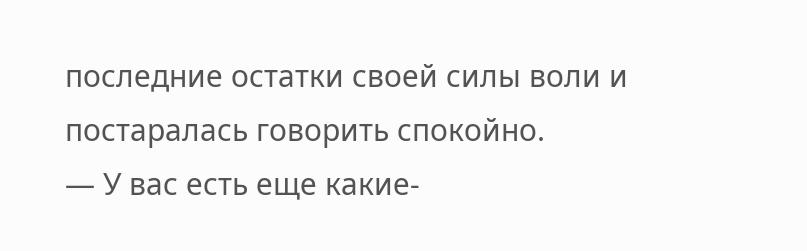последние остатки своей силы воли и постаралась говорить спокойно.
— У вас есть еще какие-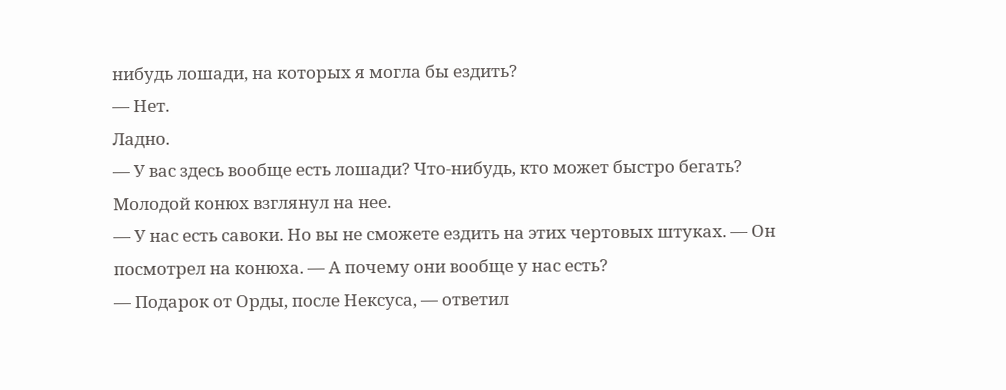нибудь лошади, на которых я могла бы ездить?
— Нет.
Ладно.
— У вас здесь вообще есть лошади? Что-нибудь, кто может быстро бегать?
Молодой конюх взглянул на нее.
— У нас есть савоки. Но вы не сможете ездить на этих чертовых штуках. — Он посмотрел на конюха. — А почему они вообще у нас есть?
— Подарок от Орды, после Нексуса, — ответил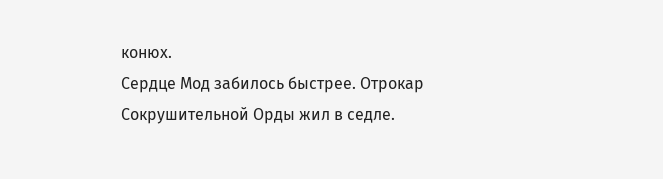конюх.
Сердце Мод забилось быстрее. Отрокар Сокрушительной Орды жил в седле.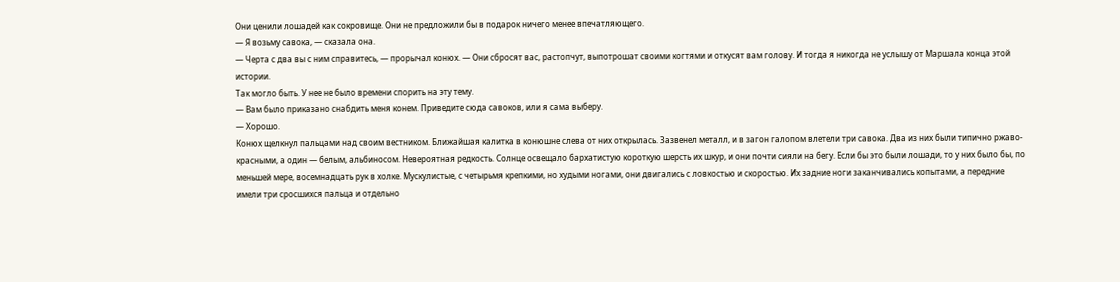Они ценили лошадей как сокровище. Они не предложили бы в подарок ничего менее впечатляющего.
— Я возьму савока, — сказала она.
— Черта с два вы с ним справитесь, — прорычал конюх. — Они сбросят вас, растопчут, выпотрошат своими когтями и откусят вам голову. И тогда я никогда не услышу от Маршала конца этой истории.
Так могло быть. У нее не было времени спорить на эту тему.
— Вам было приказано снабдить меня конем. Приведите сюда савоков, или я сама выберу.
— Хорошо.
Конюх щелкнул пальцами над своим вестником. Ближайшая калитка в конюшне слева от них открылась. Зазвенел металл, и в загон галопом влетели три савока. Два из них были типично ржаво-красными, а один — белым, альбиносом. Невероятная редкость. Солнце освещало бархатистую короткую шерсть их шкур, и они почти сияли на бегу. Если бы это были лошади, то у них было бы, по меньшей мере, восемнадцать рук в холке. Мускулистые, с четырьмя крепкими, но худыми ногами, они двигались с ловкостью и скоростью. Их задние ноги заканчивались копытами, а передние имели три сросшихся пальца и отдельно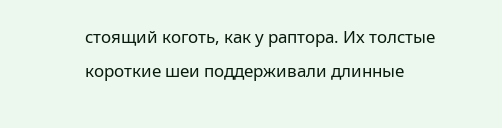стоящий коготь, как у раптора. Их толстые короткие шеи поддерживали длинные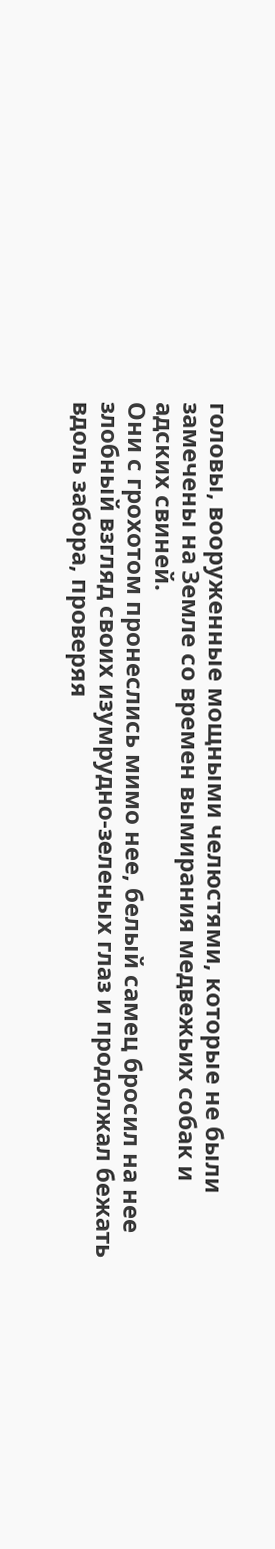головы, вооруженные мощными челюстями, которые не были замечены на Земле со времен вымирания медвежьих собак и адских свиней.
Они с грохотом пронеслись мимо нее, белый самец бросил на нее злобный взгляд своих изумрудно-зеленых глаз и продолжал бежать вдоль забора, проверяя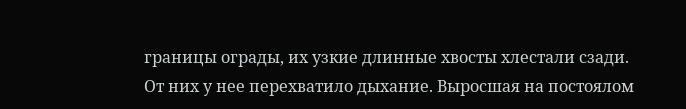границы ограды, их узкие длинные хвосты хлестали сзади.
От них у нее перехватило дыхание. Выросшая на постоялом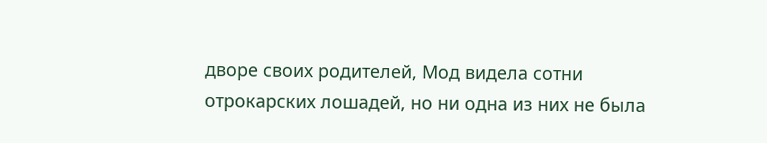дворе своих родителей, Мод видела сотни отрокарских лошадей, но ни одна из них не была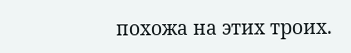похожа на этих троих.